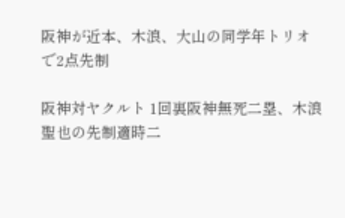阪神が近本、木浪、大山の同学年トリオで2点先制

阪神対ヤクルト 1回裏阪神無死二塁、木浪聖也の先制適時二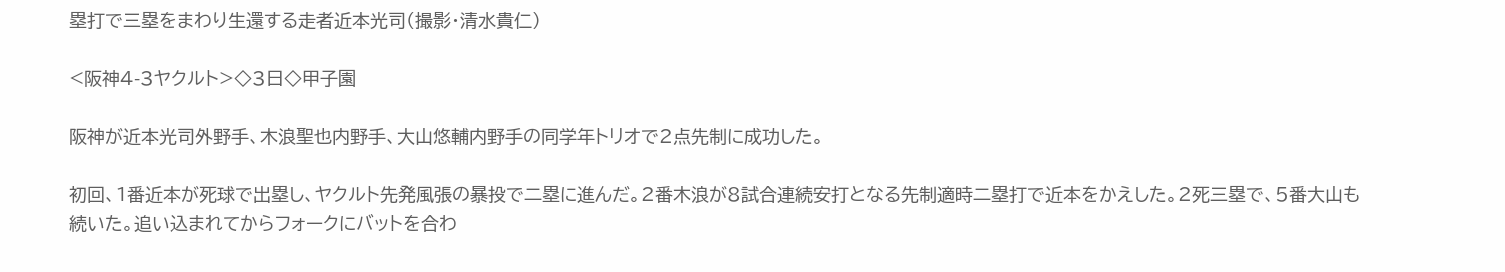塁打で三塁をまわり生還する走者近本光司(撮影・清水貴仁)

<阪神4-3ヤクルト>◇3日◇甲子園

阪神が近本光司外野手、木浪聖也内野手、大山悠輔内野手の同学年トリオで2点先制に成功した。

初回、1番近本が死球で出塁し、ヤクルト先発風張の暴投で二塁に進んだ。2番木浪が8試合連続安打となる先制適時二塁打で近本をかえした。2死三塁で、5番大山も続いた。追い込まれてからフォークにバットを合わ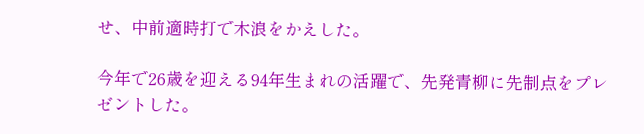せ、中前適時打で木浪をかえした。

今年で26歳を迎える94年生まれの活躍で、先発青柳に先制点をプレゼントした。